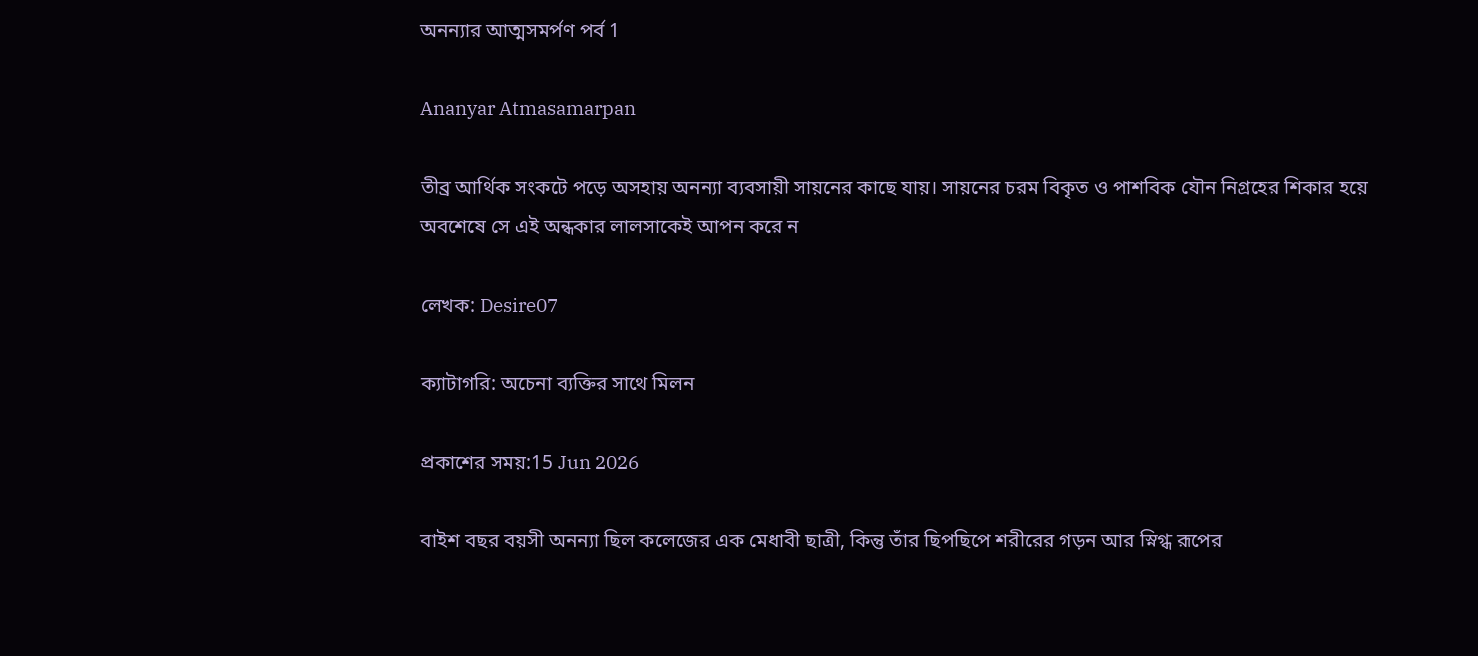অনন্যার আত্মসমর্পণ পর্ব 1

Ananyar Atmasamarpan

তীব্র আর্থিক সংকটে পড়ে অসহায় অনন্যা ব্যবসায়ী সায়নের কাছে যায়। সায়নের চরম বিকৃত ও পাশবিক যৌন নিগ্রহের শিকার হয়ে অবশেষে সে এই অন্ধকার লালসাকেই আপন করে ন

লেখক: Desire07

ক্যাটাগরি: অচেনা ব্যক্তির সাথে মিলন

প্রকাশের সময়:15 Jun 2026

বাইশ বছর বয়সী অনন্যা ছিল কলেজের এক মেধাবী ছাত্রী, কিন্তু তাঁর ছিপছিপে শরীরের গড়ন আর স্নিগ্ধ রূপের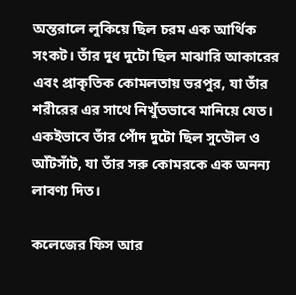অন্তরালে লুকিয়ে ছিল চরম এক আর্থিক সংকট। তাঁর দুধ দুটো ছিল মাঝারি আকারের এবং প্রাকৃতিক কোমলতায় ভরপুর, যা তাঁর শরীরের এর সাথে নিখুঁতভাবে মানিয়ে যেত। একইভাবে তাঁর পোঁদ দুটো ছিল সুডৌল ও আঁটসাঁট, যা তাঁর সরু কোমরকে এক অনন্য লাবণ্য দিত।

কলেজের ফিস আর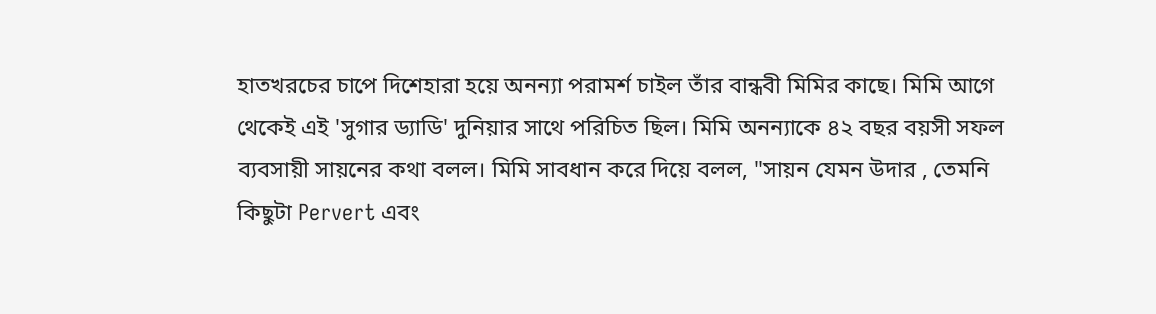হাতখরচের চাপে দিশেহারা হয়ে অনন্যা পরামর্শ চাইল তাঁর বান্ধবী মিমির কাছে। মিমি আগে থেকেই এই 'সুগার ড্যাডি' দুনিয়ার সাথে পরিচিত ছিল। মিমি অনন্যাকে ৪২ বছর বয়সী সফল ব্যবসায়ী সায়নের কথা বলল। মিমি সাবধান করে দিয়ে বলল, "সায়ন যেমন উদার , তেমনি কিছুটা Pervert এবং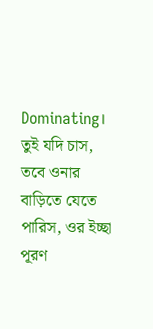Dominating। তুই যদি চাস, তবে ওনার বাড়িতে যেতে পারিস, ওর ইচ্ছা পূরণ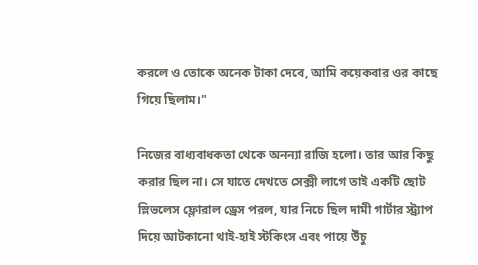করলে ও তোকে অনেক টাকা দেবে, আমি কয়েকবার ওর কাছে গিয়ে ছিলাম।"

নিজের বাধ্যবাধকতা থেকে অনন্যা রাজি হলো। তার আর কিছু করার ছিল না। সে যাতে দেখতে সেক্সী লাগে তাই একটি ছোট স্লিভলেস ফ্লোরাল ড্রেস পরল, যার নিচে ছিল দামী গার্টার স্ট্র্যাপ দিয়ে আটকানো থাই-হাই স্টকিংস এবং পায়ে উঁচু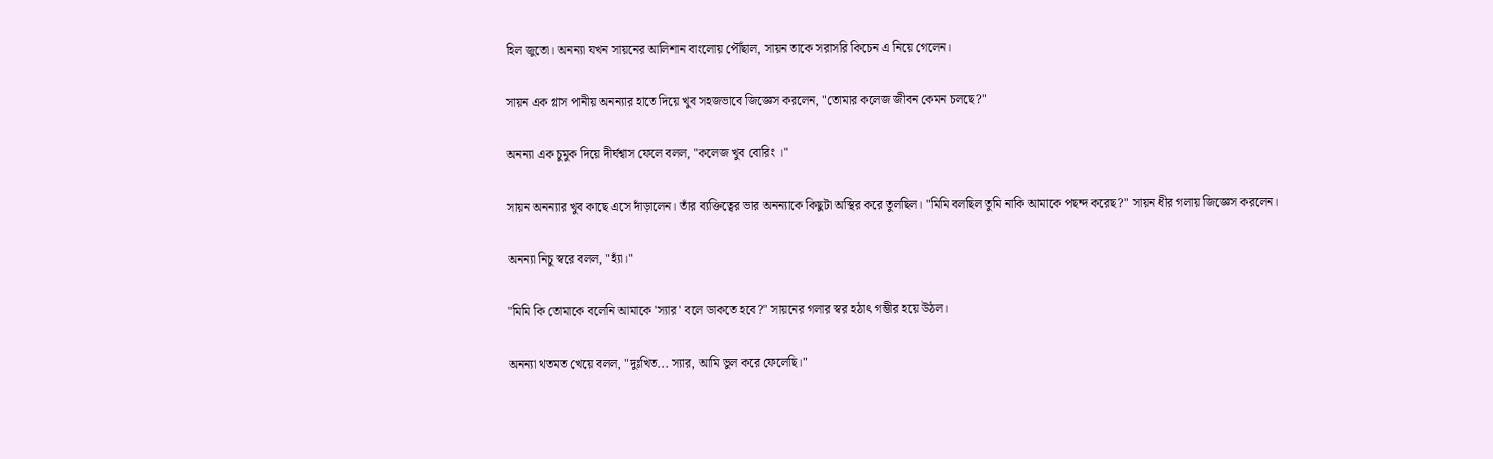হিল জুতো। অনন্যা যখন সায়নের আলিশান বাংলোয় পৌঁছাল, সায়ন তাকে সরাসরি কিচেন এ নিয়ে গেলেন।

সায়ন এক গ্লাস পানীয় অনন্যার হাতে দিয়ে খুব সহজভাবে জিজ্ঞেস করলেন, "তোমার কলেজ জীবন কেমন চলছে?"

অনন্যা এক চুমুক দিয়ে দীর্ঘশ্বাস ফেলে বলল, "কলেজ খুব বোরিং ।"

সায়ন অনন্যার খুব কাছে এসে দাঁড়ালেন। তাঁর ব্যক্তিত্বের ভার অনন্যাকে কিছুটা অস্থির করে তুলছিল। "মিমি বলছিল তুমি নাকি আমাকে পছন্দ করেছ?" সায়ন ধীর গলায় জিজ্ঞেস করলেন।

অনন্যা নিচু স্বরে বলল, "হ্যাঁ।"

"মিমি কি তোমাকে বলেনি আমাকে 'স্যার' বলে ডাকতে হবে?" সায়নের গলার স্বর হঠাৎ গম্ভীর হয়ে উঠল।

অনন্যা থতমত খেয়ে বলল, "দুঃখিত... স্যার, আমি ভুল করে ফেলেছি।"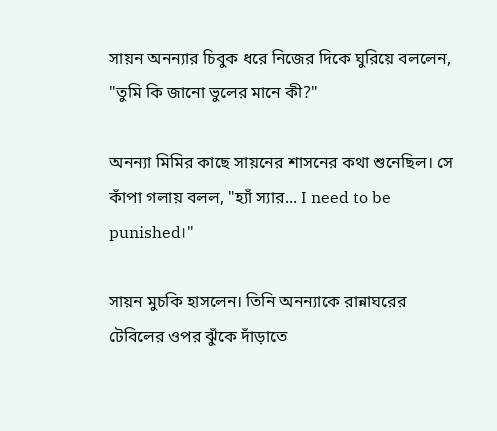সায়ন অনন্যার চিবুক ধরে নিজের দিকে ঘুরিয়ে বললেন, "তুমি কি জানো ভুলের মানে কী?"

অনন্যা মিমির কাছে সায়নের শাসনের কথা শুনেছিল। সে কাঁপা গলায় বলল, "হ্যাঁ স্যার... I need to be punished।"

সায়ন মুচকি হাসলেন। তিনি অনন্যাকে রান্নাঘরের টেবিলের ওপর ঝুঁকে দাঁড়াতে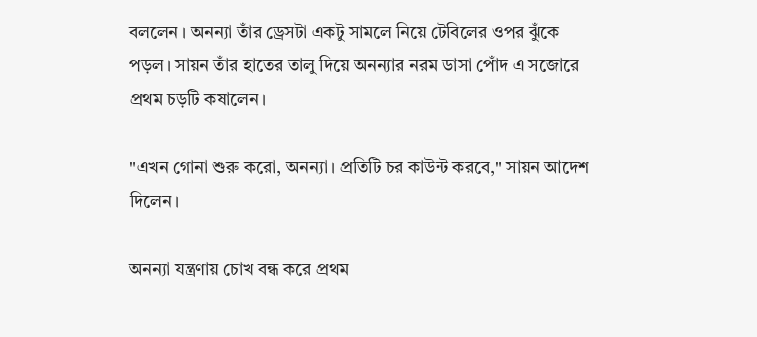বললেন । অনন্যা তাঁর ড্রেসটা একটু সামলে নিয়ে টেবিলের ওপর ঝুঁকে পড়ল। সায়ন তাঁর হাতের তালু দিয়ে অনন্যার নরম ডাসা পোঁদ এ সজোরে প্রথম চড়টি কষালেন।

"এখন গোনা শুরু করো, অনন্যা। প্রতিটি চর কাউন্ট করবে," সায়ন আদেশ দিলেন।

অনন্যা যন্ত্রণায় চোখ বন্ধ করে প্রথম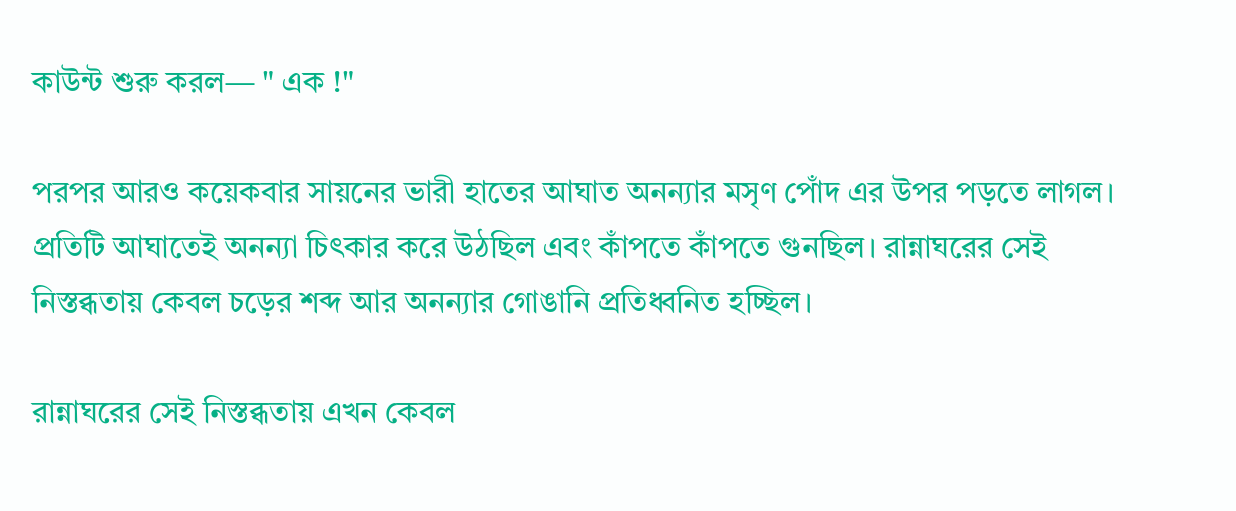কাউন্ট শুরু করল— " এক !"

পরপর আরও কয়েকবার সায়নের ভারী হাতের আঘাত অনন্যার মসৃণ পোঁদ এর উপর পড়তে লাগল। প্রতিটি আঘাতেই অনন্যা চিৎকার করে উঠছিল এবং কাঁপতে কাঁপতে গুনছিল। রান্নাঘরের সেই নিস্তব্ধতায় কেবল চড়ের শব্দ আর অনন্যার গোঙানি প্রতিধ্বনিত হচ্ছিল।

রান্নাঘরের সেই নিস্তব্ধতায় এখন কেবল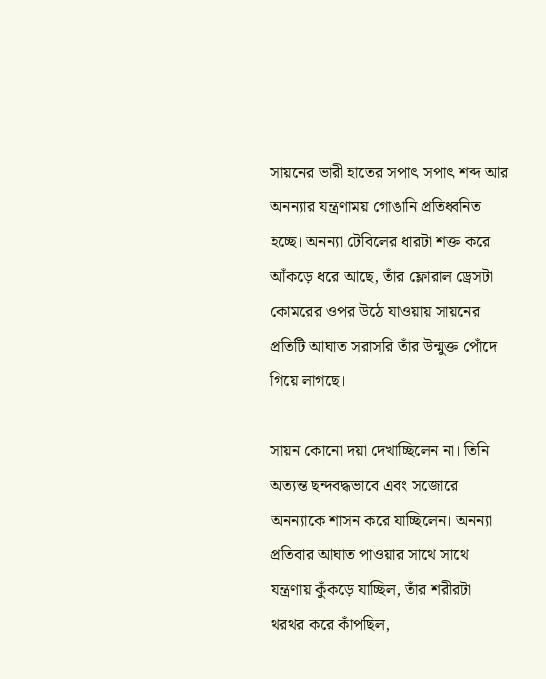সায়নের ভারী হাতের সপাৎ সপাৎ শব্দ আর অনন্যার যন্ত্রণাময় গোঙানি প্রতিধ্বনিত হচ্ছে। অনন্যা টেবিলের ধারটা শক্ত করে আঁকড়ে ধরে আছে, তাঁর ফ্লোরাল ড্রেসটা কোমরের ওপর উঠে যাওয়ায় সায়নের প্রতিটি আঘাত সরাসরি তাঁর উন্মুক্ত পোঁদে গিয়ে লাগছে।

সায়ন কোনো দয়া দেখাচ্ছিলেন না। তিনি অত্যন্ত ছন্দবদ্ধভাবে এবং সজোরে অনন্যাকে শাসন করে যাচ্ছিলেন। অনন্যা প্রতিবার আঘাত পাওয়ার সাথে সাথে যন্ত্রণায় কুঁকড়ে যাচ্ছিল, তাঁর শরীরটা থরথর করে কাঁপছিল,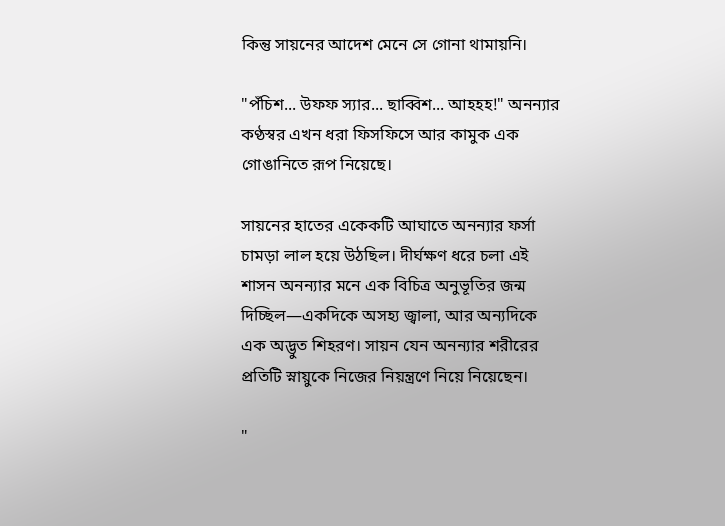কিন্তু সায়নের আদেশ মেনে সে গোনা থামায়নি।

"পঁচিশ... উফফ স্যার... ছাব্বিশ... আহহহ!" অনন্যার কণ্ঠস্বর এখন ধরা ফিসফিসে আর কামুক এক গোঙানিতে রূপ নিয়েছে।

সায়নের হাতের একেকটি আঘাতে অনন্যার ফর্সা চামড়া লাল হয়ে উঠছিল। দীর্ঘক্ষণ ধরে চলা এই শাসন অনন্যার মনে এক বিচিত্র অনুভূতির জন্ম দিচ্ছিল—একদিকে অসহ্য জ্বালা, আর অন্যদিকে এক অদ্ভুত শিহরণ। সায়ন যেন অনন্যার শরীরের প্রতিটি স্নায়ুকে নিজের নিয়ন্ত্রণে নিয়ে নিয়েছেন।

"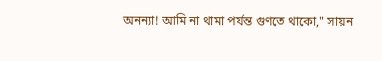অনন্যা! আমি না থামা পর্যন্ত গুণতে থাকো," সায়ন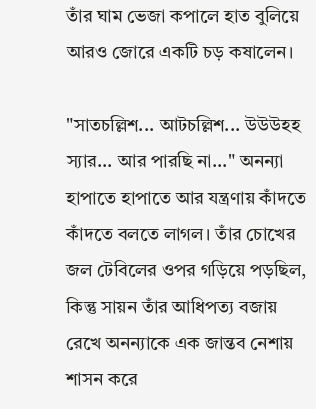তাঁর ঘাম ভেজা কপালে হাত বুলিয়ে আরও জোরে একটি চড় কষালেন।

"সাতচল্লিশ... আটচল্লিশ... উউউহহ স্যার... আর পারছি না..." অনন্যা হাপাতে হাপাতে আর যন্ত্রণায় কাঁদতে কাঁদতে বলতে লাগল। তাঁর চোখের জল টেবিলের ওপর গড়িয়ে পড়ছিল, কিন্তু সায়ন তাঁর আধিপত্য বজায় রেখে অনন্যাকে এক জান্তব নেশায় শাসন করে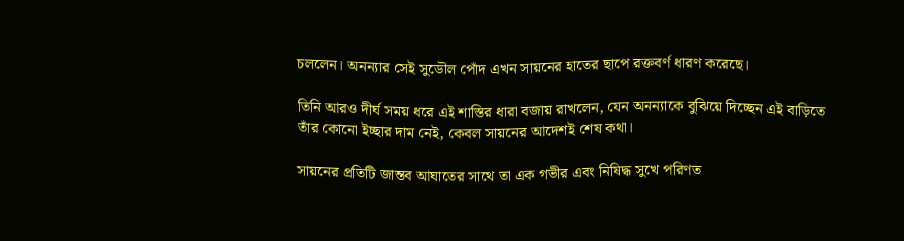চললেন। অনন্যার সেই সুডৌল পোঁদ এখন সায়নের হাতের ছাপে রক্তবর্ণ ধারণ করেছে।

তিনি আরও দীর্ঘ সময় ধরে এই শাস্তির ধারা বজায় রাখলেন, যেন অনন্যাকে বুঝিয়ে দিচ্ছেন এই বাড়িতে তাঁর কোনো ইচ্ছার দাম নেই, কেবল সায়নের আদেশই শেষ কথা।

সায়নের প্রতিটি জান্তব আঘাতের সাথে তা এক গভীর এবং নিষিদ্ধ সুখে পরিণত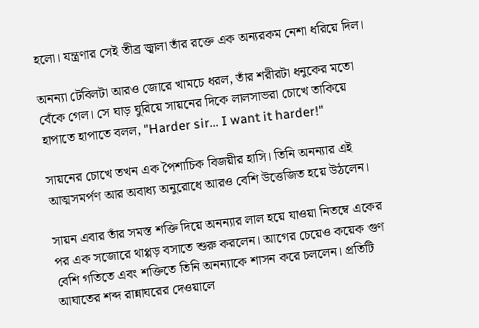হলো। যন্ত্রণার সেই তীব্র জ্বালা তাঁর রক্তে এক অন্যরকম নেশা ধরিয়ে দিল।

অনন্যা টেবিলটা আরও জোরে খামচে ধরল, তাঁর শরীরটা ধনুকের মতো বেঁকে গেল। সে ঘাড় ঘুরিয়ে সায়নের দিকে লালসাভরা চোখে তাকিয়ে হাপাতে হাপাতে বলল, "Harder sir... I want it harder!"

সায়নের চোখে তখন এক পৈশাচিক বিজয়ীর হাসি। তিনি অনন্যার এই আত্মসমর্পণ আর অবাধ্য অনুরোধে আরও বেশি উত্তেজিত হয়ে উঠলেন।

সায়ন এবার তাঁর সমস্ত শক্তি দিয়ে অনন্যার লাল হয়ে যাওয়া নিতম্বে একের পর এক সজোরে থাপ্পড় বসাতে শুরু করলেন। আগের চেয়েও কয়েক গুণ বেশি গতিতে এবং শক্তিতে তিনি অনন্যাকে শাসন করে চললেন। প্রতিটি আঘাতের শব্দ রান্নাঘরের দেওয়ালে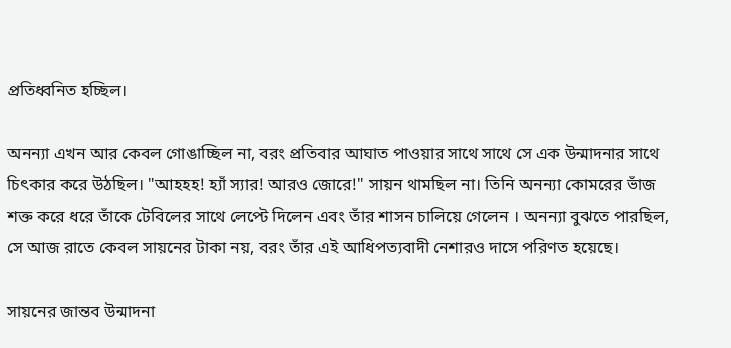প্রতিধ্বনিত হচ্ছিল।

অনন্যা এখন আর কেবল গোঙাচ্ছিল না, বরং প্রতিবার আঘাত পাওয়ার সাথে সাথে সে এক উন্মাদনার সাথে চিৎকার করে উঠছিল। "আহহহ! হ্যাঁ স্যার! আরও জোরে!" সায়ন থামছিল না। তিনি অনন্যা কোমরের ভাঁজ শক্ত করে ধরে তাঁকে টেবিলের সাথে লেপ্টে দিলেন এবং তাঁর শাসন চালিয়ে গেলেন । অনন্যা বুঝতে পারছিল, সে আজ রাতে কেবল সায়নের টাকা নয়, বরং তাঁর এই আধিপত্যবাদী নেশারও দাসে পরিণত হয়েছে।

সায়নের জান্তব উন্মাদনা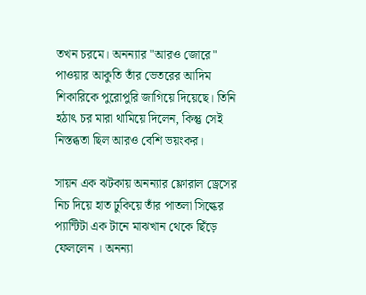তখন চরমে। অনন্যার "আরও জোরে" পাওয়ার আকুতি তাঁর ভেতরের আদিম শিকারিকে পুরোপুরি জাগিয়ে দিয়েছে। তিনি হঠাৎ চর মারা থামিয়ে দিলেন, কিন্তু সেই নিস্তব্ধতা ছিল আরও বেশি ভয়ংকর।

সায়ন এক ঝটকায় অনন্যার ফ্লোরাল ড্রেসের নিচ দিয়ে হাত ঢুকিয়ে তাঁর পাতলা সিল্কের প্যান্টিটা এক টানে মাঝখান থেকে ছিঁড়ে ফেললেন । অনন্যা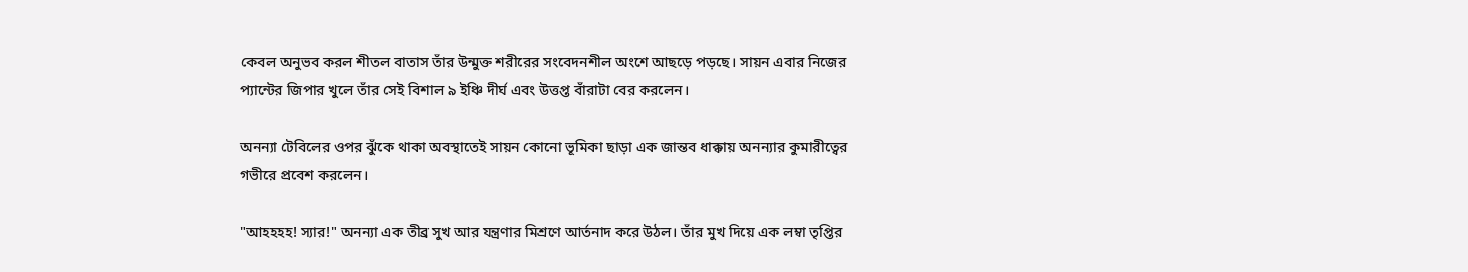কেবল অনুভব করল শীতল বাতাস তাঁর উন্মুক্ত শরীরের সংবেদনশীল অংশে আছড়ে পড়ছে। সায়ন এবার নিজের প্যান্টের জিপার খুলে তাঁর সেই বিশাল ৯ ইঞ্চি দীর্ঘ এবং উত্তপ্ত বাঁরাটা বের করলেন।

অনন্যা টেবিলের ওপর ঝুঁকে থাকা অবস্থাতেই সায়ন কোনো ভূমিকা ছাড়া এক জান্তব ধাক্কায় অনন্যার কুমারীত্বের গভীরে প্রবেশ করলেন।

"আহহহহ! স্যার!" অনন্যা এক তীব্র সুখ আর যন্ত্রণার মিশ্রণে আর্তনাদ করে উঠল। তাঁর মুখ দিয়ে এক লম্বা তৃপ্তির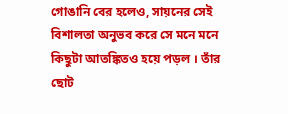গোঙানি বের হলেও, সায়নের সেই বিশালতা অনুভব করে সে মনে মনে কিছুটা আতঙ্কিতও হয়ে পড়ল । তাঁর ছোট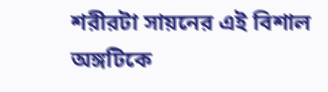শরীরটা সায়নের এই বিশাল অঙ্গটিকে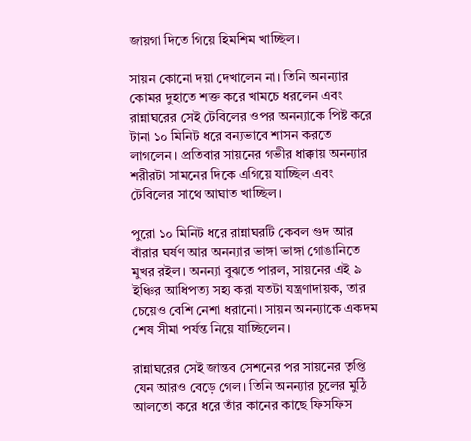জায়গা দিতে গিয়ে হিমশিম খাচ্ছিল।

সায়ন কোনো দয়া দেখালেন না। তিনি অনন্যার কোমর দুহাতে শক্ত করে খামচে ধরলেন এবং রান্নাঘরের সেই টেবিলের ওপর অনন্যাকে পিষ্ট করে টানা ১০ মিনিট ধরে বন্যভাবে শাসন করতে লাগলেন। প্রতিবার সায়নের গভীর ধাক্কায় অনন্যার শরীরটা সামনের দিকে এগিয়ে যাচ্ছিল এবং টেবিলের সাথে আঘাত খাচ্ছিল।

পুরো ১০ মিনিট ধরে রান্নাঘরটি কেবল গুদ আর বাঁরার ঘর্ষণ আর অনন্যার ভাঙ্গা ভাঙ্গা গোঙানিতে মুখর রইল। অনন্যা বুঝতে পারল, সায়নের এই ৯ ইঞ্চির আধিপত্য সহ্য করা যতটা যন্ত্রণাদায়ক, তার চেয়েও বেশি নেশা ধরানো। সায়ন অনন্যাকে একদম শেষ সীমা পর্যন্ত নিয়ে যাচ্ছিলেন।

রান্নাঘরের সেই জান্তব সেশনের পর সায়নের তৃপ্তি যেন আরও বেড়ে গেল। তিনি অনন্যার চুলের মুঠি আলতো করে ধরে তাঁর কানের কাছে ফিসফিস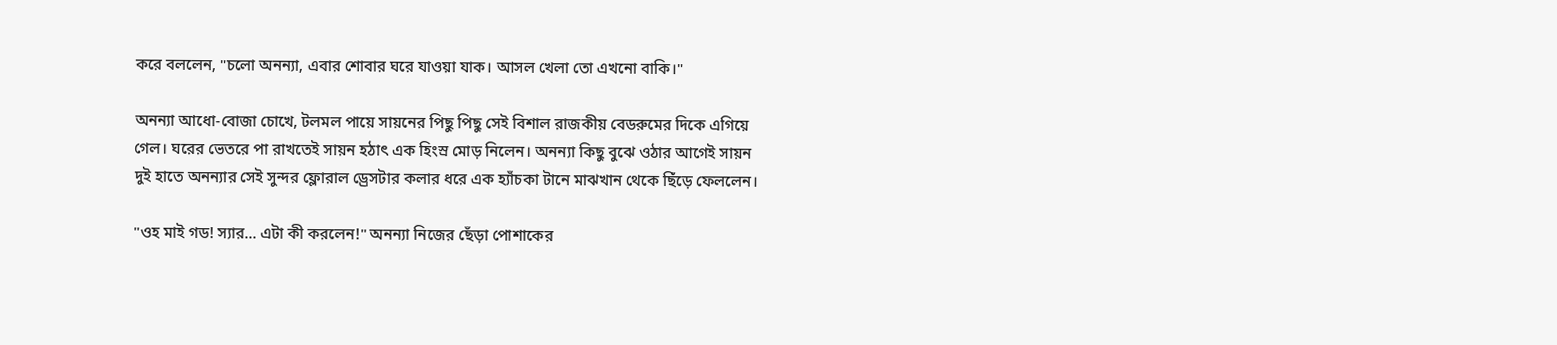করে বললেন, "চলো অনন্যা, এবার শোবার ঘরে যাওয়া যাক। আসল খেলা তো এখনো বাকি।"

অনন্যা আধো-বোজা চোখে, টলমল পায়ে সায়নের পিছু পিছু সেই বিশাল রাজকীয় বেডরুমের দিকে এগিয়ে গেল। ঘরের ভেতরে পা রাখতেই সায়ন হঠাৎ এক হিংস্র মোড় নিলেন। অনন্যা কিছু বুঝে ওঠার আগেই সায়ন দুই হাতে অনন্যার সেই সুন্দর ফ্লোরাল ড্রেসটার কলার ধরে এক হ্যাঁচকা টানে মাঝখান থেকে ছিঁড়ে ফেললেন।

"ওহ মাই গড! স্যার... এটা কী করলেন!" অনন্যা নিজের ছেঁড়া পোশাকের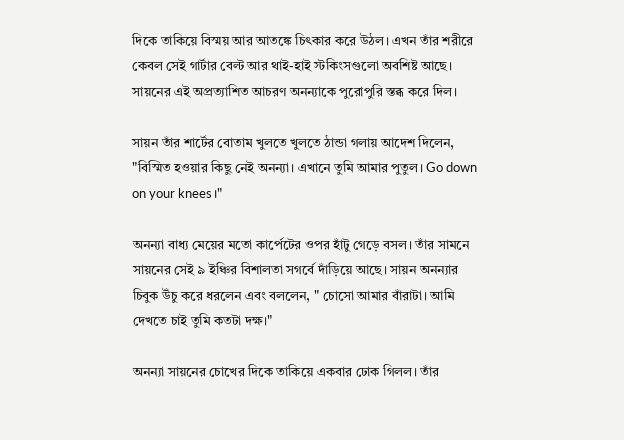দিকে তাকিয়ে বিস্ময় আর আতঙ্কে চিৎকার করে উঠল। এখন তাঁর শরীরে কেবল সেই গার্টার বেল্ট আর থাই-হাই স্টকিংসগুলো অবশিষ্ট আছে। সায়নের এই অপ্রত্যাশিত আচরণ অনন্যাকে পুরোপুরি স্তব্ধ করে দিল।

সায়ন তাঁর শার্টের বোতাম খুলতে খুলতে ঠান্ডা গলায় আদেশ দিলেন, "বিস্মিত হওয়ার কিছু নেই অনন্যা। এখানে তুমি আমার পুতুল। Go down on your knees।"

অনন্যা বাধ্য মেয়ের মতো কার্পেটের ওপর হাঁটু গেড়ে বসল। তাঁর সামনে সায়নের সেই ৯ ইঞ্চির বিশালতা সগর্বে দাঁড়িয়ে আছে। সায়ন অনন্যার চিবুক উঁচু করে ধরলেন এবং বললেন, " চোসো আমার বাঁরাটা। আমি দেখতে চাই তুমি কতটা দক্ষ।"

অনন্যা সায়নের চোখের দিকে তাকিয়ে একবার ঢোক গিলল। তাঁর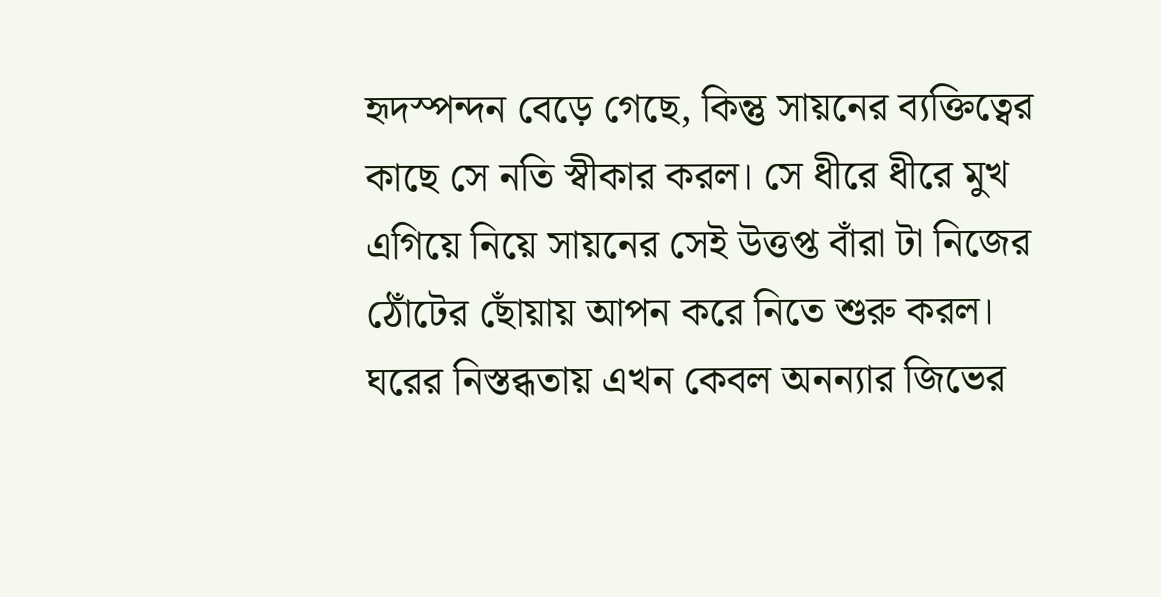হৃদস্পন্দন বেড়ে গেছে, কিন্তু সায়নের ব্যক্তিত্বের কাছে সে নতি স্বীকার করল। সে ধীরে ধীরে মুখ এগিয়ে নিয়ে সায়নের সেই উত্তপ্ত বাঁরা টা নিজের ঠোঁটের ছোঁয়ায় আপন করে নিতে শুরু করল। ঘরের নিস্তব্ধতায় এখন কেবল অনন্যার জিভের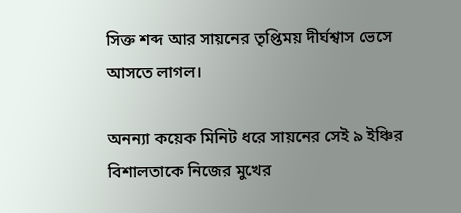সিক্ত শব্দ আর সায়নের তৃপ্তিময় দীর্ঘশ্বাস ভেসে আসতে লাগল।

অনন্যা কয়েক মিনিট ধরে সায়নের সেই ৯ ইঞ্চির বিশালতাকে নিজের মুখের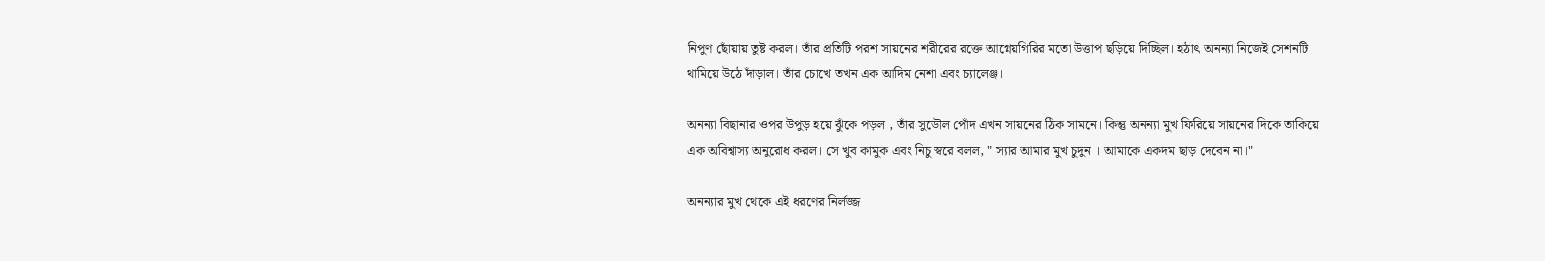নিপুণ ছোঁয়ায় তুষ্ট করল। তাঁর প্রতিটি পরশ সায়নের শরীরের রক্তে আগ্নেয়গিরির মতো উত্তাপ ছড়িয়ে দিচ্ছিল। হঠাৎ অনন্যা নিজেই সেশনটি থামিয়ে উঠে দাঁড়াল। তাঁর চোখে তখন এক আদিম নেশা এবং চ্যালেঞ্জ।

অনন্যা বিছানার ওপর উপুড় হয়ে ঝুঁকে পড়ল , তাঁর সুডৌল পোঁদ এখন সায়নের ঠিক সামনে। কিন্তু অনন্যা মুখ ফিরিয়ে সায়নের দিকে তাকিয়ে এক অবিশ্বাস্য অনুরোধ করল। সে খুব কামুক এবং নিচু স্বরে বলল, " স্যার আমার মুখ চুদুন । আমাকে একদম ছাড় দেবেন না।"

অনন্যার মুখ থেকে এই ধরণের নির্লজ্জ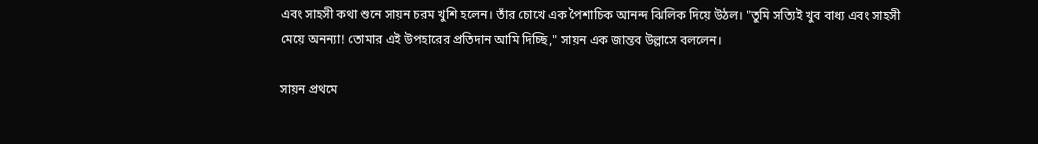এবং সাহসী কথা শুনে সায়ন চরম খুশি হলেন। তাঁর চোখে এক পৈশাচিক আনন্দ ঝিলিক দিয়ে উঠল। "তুমি সত্যিই খুব বাধ্য এবং সাহসী মেয়ে অনন্যা! তোমার এই উপহারের প্রতিদান আমি দিচ্ছি," সায়ন এক জান্তব উল্লাসে বললেন।

সায়ন প্রথমে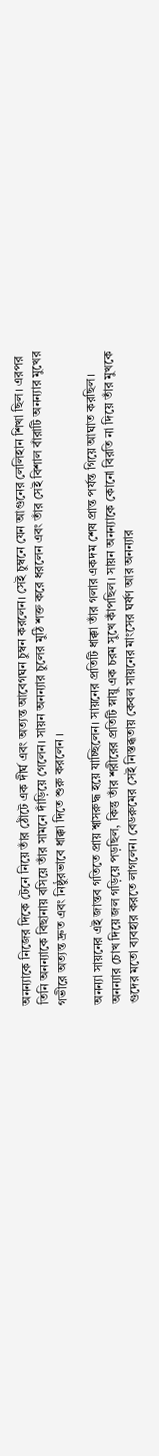অনন্যাকে নিজের দিকে টেনে নিয়ে তাঁর ঠোঁটে এক দীর্ঘ এবং অত্যন্ত আবেগঘন চুম্বন করলেন। সেই চুম্বনে যেন আগুনের লেলিহান শিখা ছিল। এরপর তিনি অনন্যাকে বিছানায় বসিয়ে তাঁর সামনে দাঁড়িয়ে গেলেন। সায়ন অনন্যার চুলের মুঠি শক্ত করে ধরলেন এবং তাঁর সেই বিশাল বাঁরাটি অনন্যার মুখের গভীরে অত্যন্ত দ্রুত এবং নিষ্ঠুরভাবে ধাক্কা দিতে শুরু করলেন ।

অনন্যা সায়নের এই জান্তব গতিতে প্রায় শ্বাসরুদ্ধ হয়ে যাচ্ছিলেন। সায়নের প্রতিটি ধাক্কা তাঁর গলার একদম শেষ প্রান্ত পর্যন্ত গিয়ে আঘাত করছিল। অনন্যার চোখ দিয়ে জল গড়িয়ে পড়ছিল, কিন্তু তাঁর শরীরের প্রতিটি স্নায়ু এক চরম সুখে কাঁপছিল। সায়ন অনন্যাকে কোনো বিরতি না দিয়ে তাঁর মুখকে গুদের মতো ব্যবহার করতে লাগলেন। বেডরুমের সেই নিস্তব্ধতায় কেবল সায়নের মাংসের ঘর্ষণ আর অনন্যার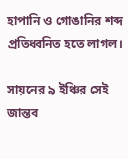হাপানি ও গোঙানির শব্দ প্রতিধ্বনিত হতে লাগল।

সায়নের ৯ ইঞ্চির সেই জান্তব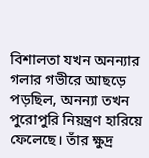বিশালতা যখন অনন্যার গলার গভীরে আছড়ে পড়ছিল, অনন্যা তখন পুরোপুরি নিয়ন্ত্রণ হারিয়ে ফেলেছে। তাঁর ক্ষুদ্র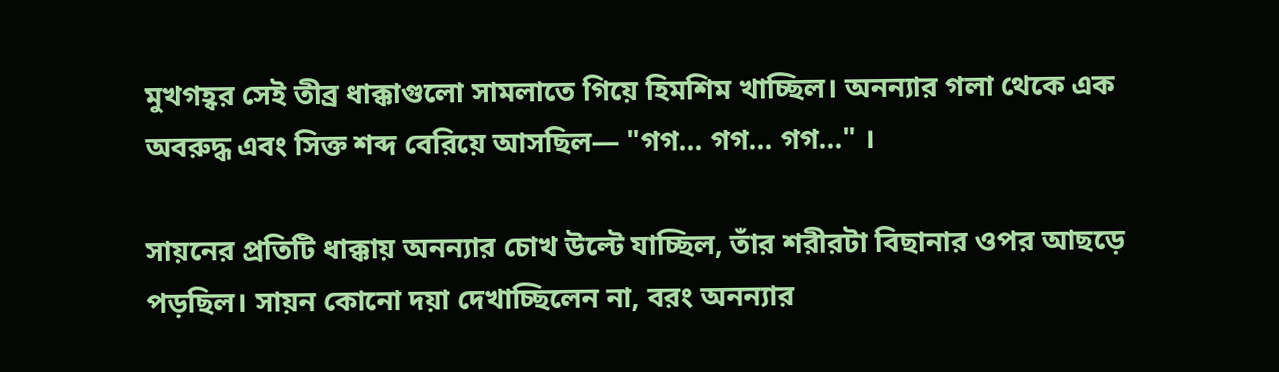মুখগহ্বর সেই তীব্র ধাক্কাগুলো সামলাতে গিয়ে হিমশিম খাচ্ছিল। অনন্যার গলা থেকে এক অবরুদ্ধ এবং সিক্ত শব্দ বেরিয়ে আসছিল— "গগ... গগ... গগ..." ।

সায়নের প্রতিটি ধাক্কায় অনন্যার চোখ উল্টে যাচ্ছিল, তাঁর শরীরটা বিছানার ওপর আছড়ে পড়ছিল। সায়ন কোনো দয়া দেখাচ্ছিলেন না, বরং অনন্যার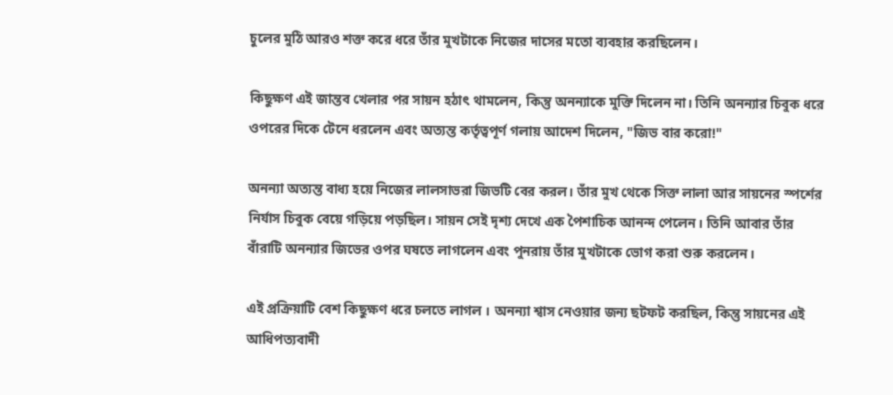চুলের মুঠি আরও শক্ত করে ধরে তাঁর মুখটাকে নিজের দাসের মতো ব্যবহার করছিলেন।

কিছুক্ষণ এই জান্তব খেলার পর সায়ন হঠাৎ থামলেন, কিন্তু অনন্যাকে মুক্তি দিলেন না। তিনি অনন্যার চিবুক ধরে ওপরের দিকে টেনে ধরলেন এবং অত্যন্ত কর্তৃত্বপূর্ণ গলায় আদেশ দিলেন, "জিভ বার করো!"

অনন্যা অত্যন্ত বাধ্য হয়ে নিজের লালসাভরা জিভটি বের করল। তাঁর মুখ থেকে সিক্ত লালা আর সায়নের স্পর্শের নির্যাস চিবুক বেয়ে গড়িয়ে পড়ছিল। সায়ন সেই দৃশ্য দেখে এক পৈশাচিক আনন্দ পেলেন। তিনি আবার তাঁর বাঁরাটি অনন্যার জিভের ওপর ঘষতে লাগলেন এবং পুনরায় তাঁর মুখটাকে ভোগ করা শুরু করলেন।

এই প্রক্রিয়াটি বেশ কিছুক্ষণ ধরে চলতে লাগল । অনন্যা শ্বাস নেওয়ার জন্য ছটফট করছিল, কিন্তু সায়নের এই আধিপত্যবাদী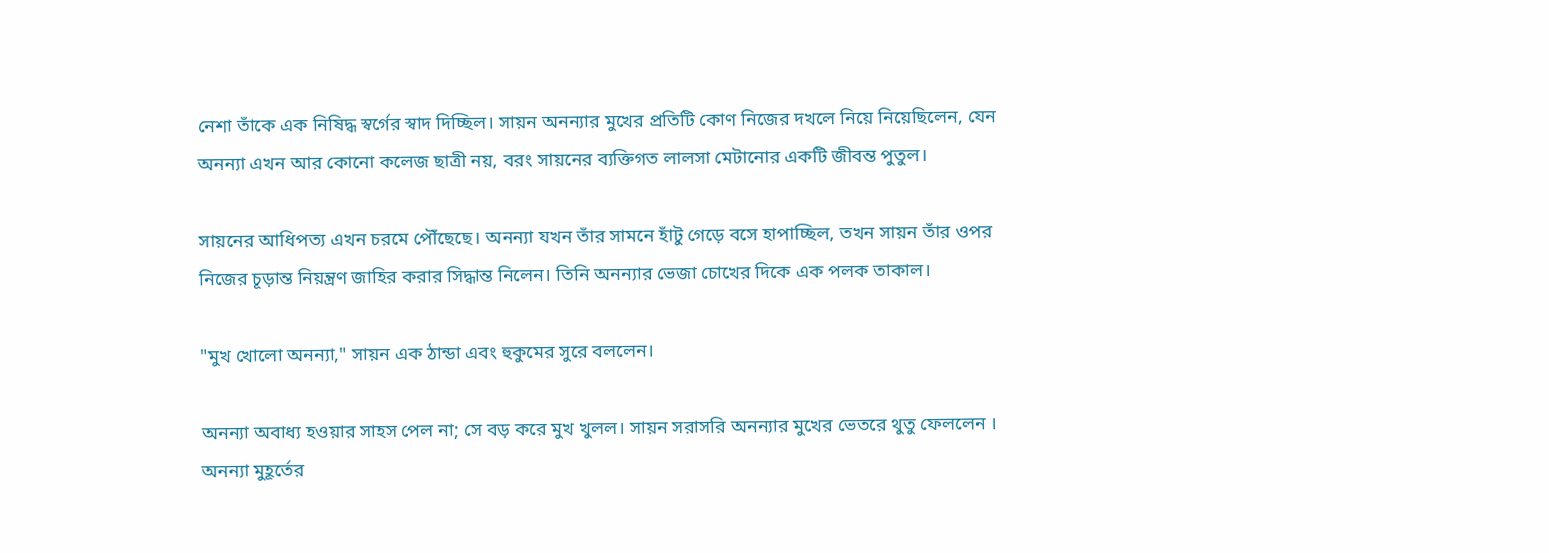নেশা তাঁকে এক নিষিদ্ধ স্বর্গের স্বাদ দিচ্ছিল। সায়ন অনন্যার মুখের প্রতিটি কোণ নিজের দখলে নিয়ে নিয়েছিলেন, যেন অনন্যা এখন আর কোনো কলেজ ছাত্রী নয়, বরং সায়নের ব্যক্তিগত লালসা মেটানোর একটি জীবন্ত পুতুল।

সায়নের আধিপত্য এখন চরমে পৌঁছেছে। অনন্যা যখন তাঁর সামনে হাঁটু গেড়ে বসে হাপাচ্ছিল, তখন সায়ন তাঁর ওপর নিজের চূড়ান্ত নিয়ন্ত্রণ জাহির করার সিদ্ধান্ত নিলেন। তিনি অনন্যার ভেজা চোখের দিকে এক পলক তাকাল।

"মুখ খোলো অনন্যা," সায়ন এক ঠান্ডা এবং হুকুমের সুরে বললেন।

অনন্যা অবাধ্য হওয়ার সাহস পেল না; সে বড় করে মুখ খুলল। সায়ন সরাসরি অনন্যার মুখের ভেতরে থুতু ফেললেন । অনন্যা মুহূর্তের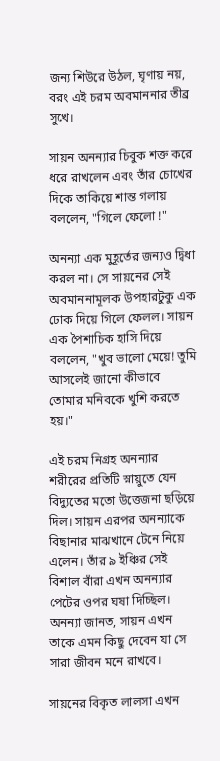জন্য শিউরে উঠল, ঘৃণায় নয়, বরং এই চরম অবমাননার তীব্র সুখে।

সায়ন অনন্যার চিবুক শক্ত করে ধরে রাখলেন এবং তাঁর চোখের দিকে তাকিয়ে শান্ত গলায় বললেন, "গিলে ফেলো !"

অনন্যা এক মুহূর্তের জন্যও দ্বিধা করল না। সে সায়নের সেই অবমাননামূলক উপহারটুকু এক ঢোক দিয়ে গিলে ফেলল। সায়ন এক পৈশাচিক হাসি দিয়ে বললেন, "খুব ভালো মেয়ে! তুমি আসলেই জানো কীভাবে তোমার মনিবকে খুশি করতে হয়।"

এই চরম নিগ্রহ অনন্যার শরীরের প্রতিটি স্নায়ুতে যেন বিদ্যুতের মতো উত্তেজনা ছড়িয়ে দিল। সায়ন এরপর অনন্যাকে বিছানার মাঝখানে টেনে নিয়ে এলেন। তাঁর ৯ ইঞ্চির সেই বিশাল বাঁরা এখন অনন্যার পেটের ওপর ঘষা দিচ্ছিল। অনন্যা জানত, সায়ন এখন তাকে এমন কিছু দেবেন যা সে সারা জীবন মনে রাখবে।

সায়নের বিকৃত লালসা এখন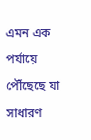এমন এক পর্যায়ে পৌঁছেছে যা সাধারণ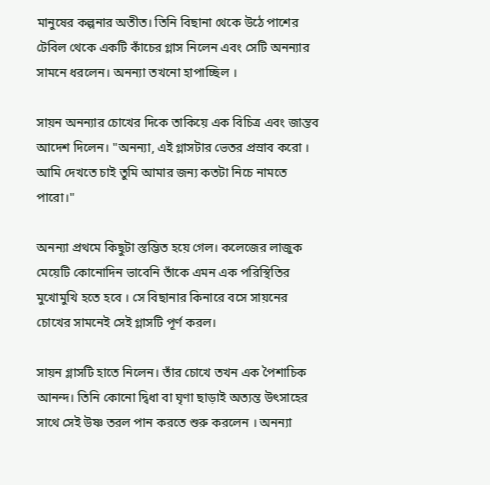মানুষের কল্পনার অতীত। তিনি বিছানা থেকে উঠে পাশের টেবিল থেকে একটি কাঁচের গ্লাস নিলেন এবং সেটি অনন্যার সামনে ধরলেন। অনন্যা তখনো হাপাচ্ছিল ।

সায়ন অনন্যার চোখের দিকে তাকিয়ে এক বিচিত্র এবং জান্তব আদেশ দিলেন। "অনন্যা, এই গ্লাসটার ভেতর প্রস্রাব করো । আমি দেখতে চাই তুমি আমার জন্য কতটা নিচে নামতে পারো।"

অনন্যা প্রথমে কিছুটা স্তম্ভিত হয়ে গেল। কলেজের লাজুক মেয়েটি কোনোদিন ভাবেনি তাঁকে এমন এক পরিস্থিতির মুখোমুখি হতে হবে । সে বিছানার কিনারে বসে সায়নের চোখের সামনেই সেই গ্লাসটি পূর্ণ করল।

সায়ন গ্লাসটি হাতে নিলেন। তাঁর চোখে তখন এক পৈশাচিক আনন্দ। তিনি কোনো দ্বিধা বা ঘৃণা ছাড়াই অত্যন্ত উৎসাহের সাথে সেই উষ্ণ তরল পান করতে শুরু করলেন । অনন্যা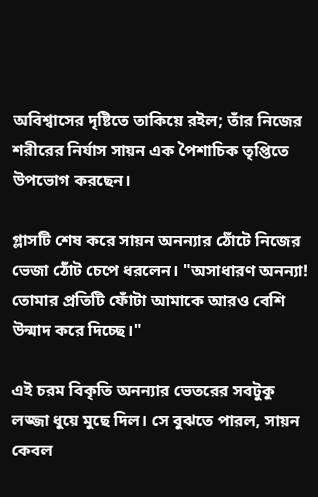অবিশ্বাসের দৃষ্টিতে তাকিয়ে রইল; তাঁর নিজের শরীরের নির্যাস সায়ন এক পৈশাচিক তৃপ্তিতে উপভোগ করছেন।

গ্লাসটি শেষ করে সায়ন অনন্যার ঠোঁটে নিজের ভেজা ঠোঁট চেপে ধরলেন। "অসাধারণ অনন্যা! তোমার প্রতিটি ফোঁটা আমাকে আরও বেশি উন্মাদ করে দিচ্ছে।"

এই চরম বিকৃতি অনন্যার ভেতরের সবটুকু লজ্জা ধুয়ে মুছে দিল। সে বুঝতে পারল, সায়ন কেবল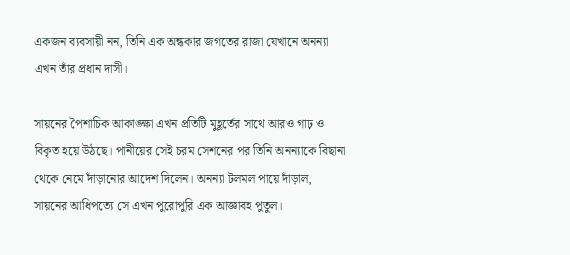একজন ব্যবসায়ী নন, তিনি এক অন্ধকার জগতের রাজা যেখানে অনন্যা এখন তাঁর প্রধান দাসী।

সায়নের পৈশাচিক আকাঙ্ক্ষা এখন প্রতিটি মুহূর্তের সাথে আরও গাঢ় ও বিকৃত হয়ে উঠছে। পানীয়ের সেই চরম সেশনের পর তিনি অনন্যাকে বিছানা থেকে নেমে দাঁড়ানোর আদেশ দিলেন। অনন্যা টলমল পায়ে দাঁড়াল, সায়নের আধিপত্যে সে এখন পুরোপুরি এক আজ্ঞাবহ পুতুল।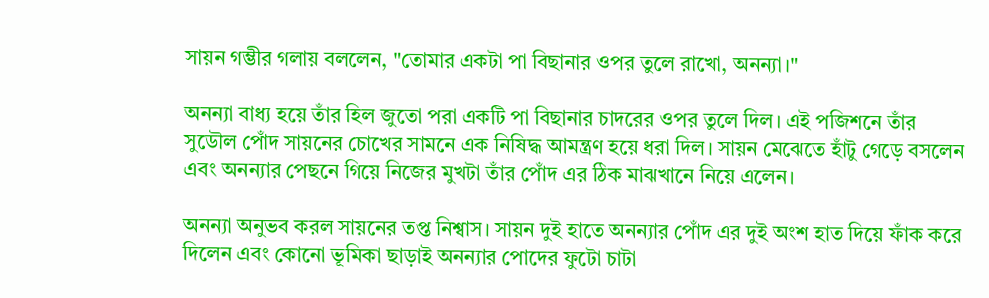সায়ন গম্ভীর গলায় বললেন, "তোমার একটা পা বিছানার ওপর তুলে রাখো, অনন্যা।"

অনন্যা বাধ্য হয়ে তাঁর হিল জুতো পরা একটি পা বিছানার চাদরের ওপর তুলে দিল। এই পজিশনে তাঁর সুডৌল পোঁদ সায়নের চোখের সামনে এক নিষিদ্ধ আমন্ত্রণ হয়ে ধরা দিল। সায়ন মেঝেতে হাঁটু গেড়ে বসলেন এবং অনন্যার পেছনে গিয়ে নিজের মুখটা তাঁর পোঁদ এর ঠিক মাঝখানে নিয়ে এলেন।

অনন্যা অনুভব করল সায়নের তপ্ত নিশ্বাস। সায়ন দুই হাতে অনন্যার পোঁদ এর দুই অংশ হাত দিয়ে ফাঁক করে দিলেন এবং কোনো ভূমিকা ছাড়াই অনন্যার পোদের ফুটো চাটা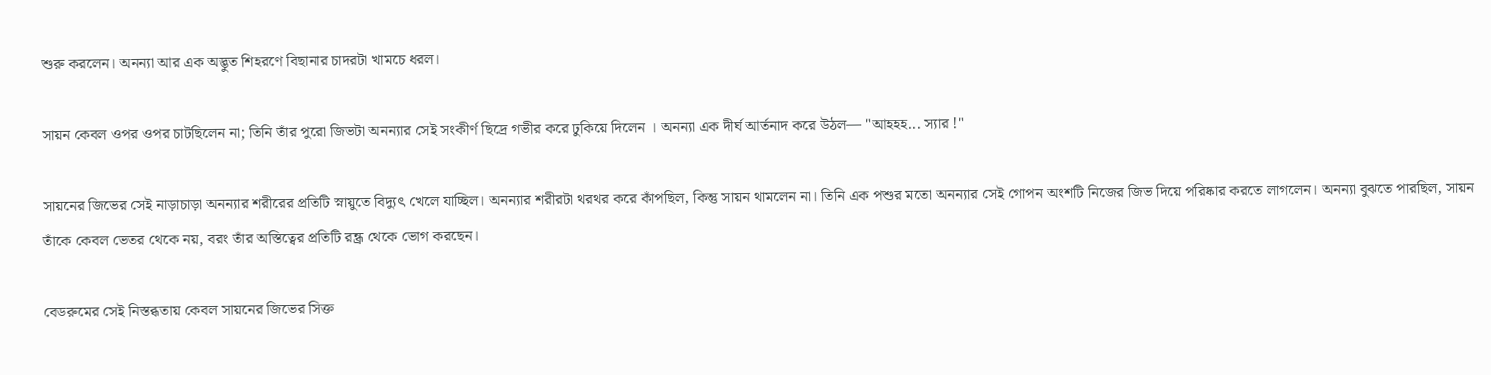শুরু করলেন। অনন্যা আর এক অদ্ভুত শিহরণে বিছানার চাদরটা খামচে ধরল।

সায়ন কেবল ওপর ওপর চাটছিলেন না; তিনি তাঁর পুরো জিভটা অনন্যার সেই সংকীর্ণ ছিদ্রে গভীর করে ঢুকিয়ে দিলেন । অনন্যা এক দীর্ঘ আর্তনাদ করে উঠল— "আহহহ... স্যার !"

সায়নের জিভের সেই নাড়াচাড়া অনন্যার শরীরের প্রতিটি স্নায়ুতে বিদ্যুৎ খেলে যাচ্ছিল। অনন্যার শরীরটা থরথর করে কাঁপছিল, কিন্তু সায়ন থামলেন না। তিনি এক পশুর মতো অনন্যার সেই গোপন অংশটি নিজের জিভ দিয়ে পরিষ্কার করতে লাগলেন। অনন্যা বুঝতে পারছিল, সায়ন তাঁকে কেবল ভেতর থেকে নয়, বরং তাঁর অস্তিত্বের প্রতিটি রন্ধ্র থেকে ভোগ করছেন।

বেডরুমের সেই নিস্তব্ধতায় কেবল সায়নের জিভের সিক্ত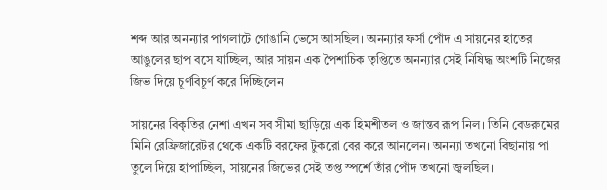শব্দ আর অনন্যার পাগলাটে গোঙানি ভেসে আসছিল। অনন্যার ফর্সা পোঁদ এ সায়নের হাতের আঙুলের ছাপ বসে যাচ্ছিল, আর সায়ন এক পৈশাচিক তৃপ্তিতে অনন্যার সেই নিষিদ্ধ অংশটি নিজের জিভ দিয়ে চূর্ণবিচূর্ণ করে দিচ্ছিলেন

সায়নের বিকৃতির নেশা এখন সব সীমা ছাড়িয়ে এক হিমশীতল ও জান্তব রূপ নিল। তিনি বেডরুমের মিনি রেফ্রিজারেটর থেকে একটি বরফের টুকরো বের করে আনলেন। অনন্যা তখনো বিছানায় পা তুলে দিয়ে হাপাচ্ছিল, সায়নের জিভের সেই তপ্ত স্পর্শে তাঁর পোঁদ তখনো জ্বলছিল।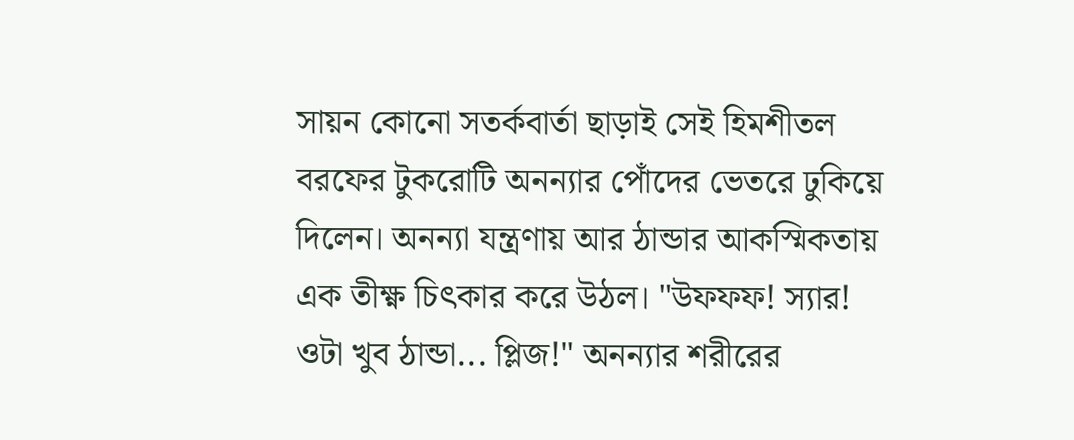সায়ন কোনো সতর্কবার্তা ছাড়াই সেই হিমশীতল বরফের টুকরোটি অনন্যার পোঁদের ভেতরে ঢুকিয়ে দিলেন। অনন্যা যন্ত্রণায় আর ঠান্ডার আকস্মিকতায় এক তীক্ষ্ণ চিৎকার করে উঠল। "উফফফ! স্যার! ওটা খুব ঠান্ডা... প্লিজ!" অনন্যার শরীরের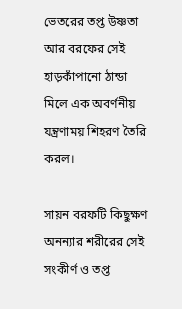ভেতরের তপ্ত উষ্ণতা আর বরফের সেই হাড়কাঁপানো ঠান্ডা মিলে এক অবর্ণনীয় যন্ত্রণাময় শিহরণ তৈরি করল।

সায়ন বরফটি কিছুক্ষণ অনন্যার শরীরের সেই সংকীর্ণ ও তপ্ত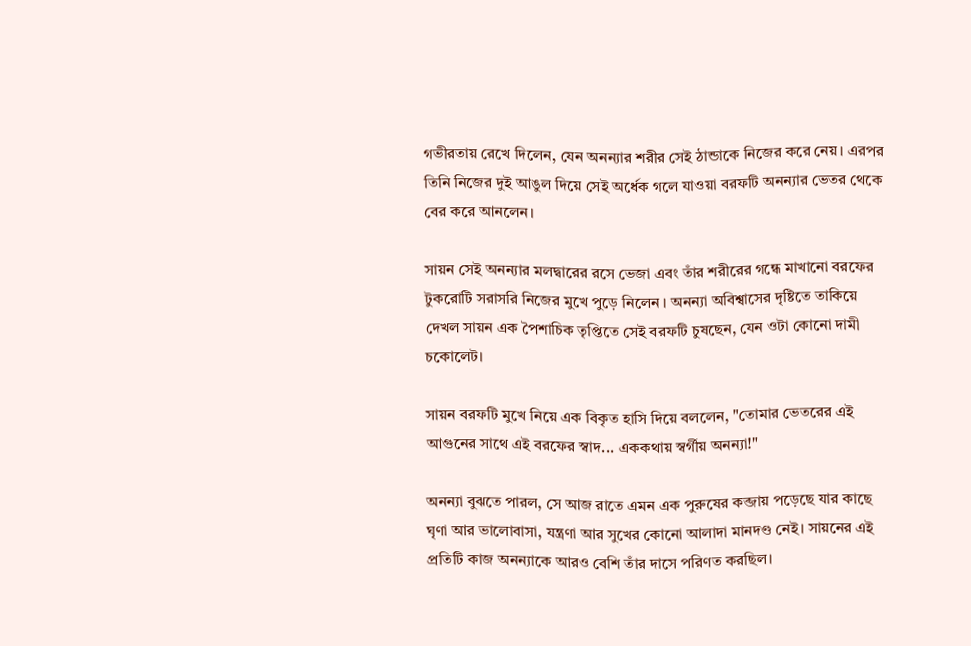গভীরতায় রেখে দিলেন, যেন অনন্যার শরীর সেই ঠান্ডাকে নিজের করে নেয়। এরপর তিনি নিজের দুই আঙুল দিয়ে সেই অর্ধেক গলে যাওয়া বরফটি অনন্যার ভেতর থেকে বের করে আনলেন।

সায়ন সেই অনন্যার মলদ্বারের রসে ভেজা এবং তাঁর শরীরের গন্ধে মাখানো বরফের টুকরোটি সরাসরি নিজের মুখে পুড়ে নিলেন । অনন্যা অবিশ্বাসের দৃষ্টিতে তাকিয়ে দেখল সায়ন এক পৈশাচিক তৃপ্তিতে সেই বরফটি চুষছেন, যেন ওটা কোনো দামী চকোলেট।

সায়ন বরফটি মুখে নিয়ে এক বিকৃত হাসি দিয়ে বললেন, "তোমার ভেতরের এই আগুনের সাথে এই বরফের স্বাদ... এককথায় স্বর্গীয় অনন্যা!"

অনন্যা বুঝতে পারল, সে আজ রাতে এমন এক পুরুষের কব্জায় পড়েছে যার কাছে ঘৃণা আর ভালোবাসা, যন্ত্রণা আর সুখের কোনো আলাদা মানদণ্ড নেই। সায়নের এই প্রতিটি কাজ অনন্যাকে আরও বেশি তাঁর দাসে পরিণত করছিল।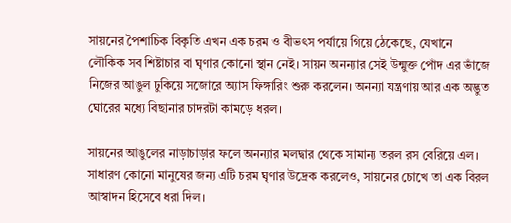সায়নের পৈশাচিক বিকৃতি এখন এক চরম ও বীভৎস পর্যায়ে গিয়ে ঠেকেছে, যেখানে লৌকিক সব শিষ্টাচার বা ঘৃণার কোনো স্থান নেই। সায়ন অনন্যার সেই উন্মুক্ত পোঁদ এর ভাঁজে নিজের আঙুল ঢুকিয়ে সজোরে অ্যাস ফিঙ্গারিং শুরু করলেন। অনন্যা যন্ত্রণায় আর এক অদ্ভুত ঘোরের মধ্যে বিছানার চাদরটা কামড়ে ধরল।

সায়নের আঙুলের নাড়াচাড়ার ফলে অনন্যার মলদ্বার থেকে সামান্য তরল রস বেরিয়ে এল। সাধারণ কোনো মানুষের জন্য এটি চরম ঘৃণার উদ্রেক করলেও, সায়নের চোখে তা এক বিরল আস্বাদন হিসেবে ধরা দিল।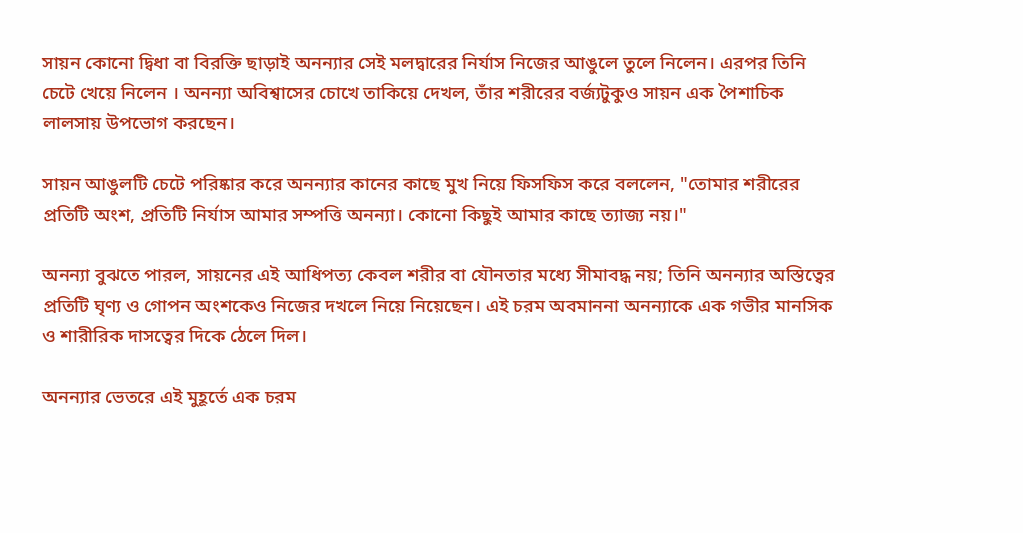সায়ন কোনো দ্বিধা বা বিরক্তি ছাড়াই অনন্যার সেই মলদ্বারের নির্যাস নিজের আঙুলে তুলে নিলেন। এরপর তিনি চেটে খেয়ে নিলেন । অনন্যা অবিশ্বাসের চোখে তাকিয়ে দেখল, তাঁর শরীরের বর্জ্যটুকুও সায়ন এক পৈশাচিক লালসায় উপভোগ করছেন।

সায়ন আঙুলটি চেটে পরিষ্কার করে অনন্যার কানের কাছে মুখ নিয়ে ফিসফিস করে বললেন, "তোমার শরীরের প্রতিটি অংশ, প্রতিটি নির্যাস আমার সম্পত্তি অনন্যা। কোনো কিছুই আমার কাছে ত্যাজ্য নয়।"

অনন্যা বুঝতে পারল, সায়নের এই আধিপত্য কেবল শরীর বা যৌনতার মধ্যে সীমাবদ্ধ নয়; তিনি অনন্যার অস্তিত্বের প্রতিটি ঘৃণ্য ও গোপন অংশকেও নিজের দখলে নিয়ে নিয়েছেন। এই চরম অবমাননা অনন্যাকে এক গভীর মানসিক ও শারীরিক দাসত্বের দিকে ঠেলে দিল।

অনন্যার ভেতরে এই মুহূর্তে এক চরম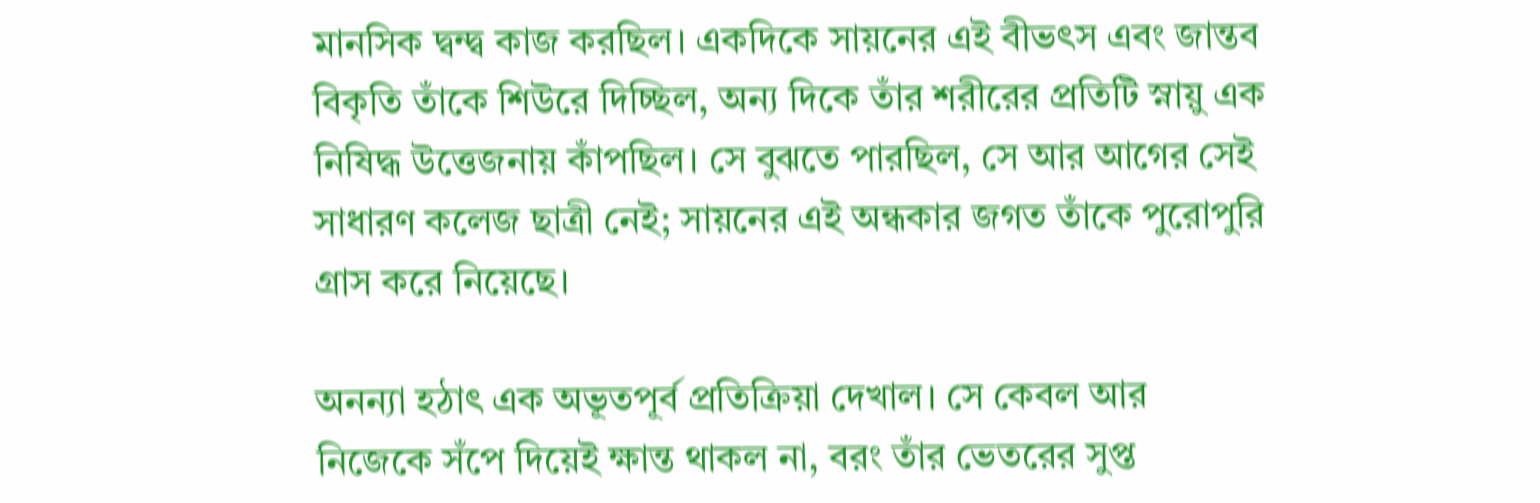মানসিক দ্বন্দ্ব কাজ করছিল। একদিকে সায়নের এই বীভৎস এবং জান্তব বিকৃতি তাঁকে শিউরে দিচ্ছিল, অন্য দিকে তাঁর শরীরের প্রতিটি স্নায়ু এক নিষিদ্ধ উত্তেজনায় কাঁপছিল। সে বুঝতে পারছিল, সে আর আগের সেই সাধারণ কলেজ ছাত্রী নেই; সায়নের এই অন্ধকার জগত তাঁকে পুরোপুরি গ্রাস করে নিয়েছে।

অনন্যা হঠাৎ এক অভূতপূর্ব প্রতিক্রিয়া দেখাল। সে কেবল আর নিজেকে সঁপে দিয়েই ক্ষান্ত থাকল না, বরং তাঁর ভেতরের সুপ্ত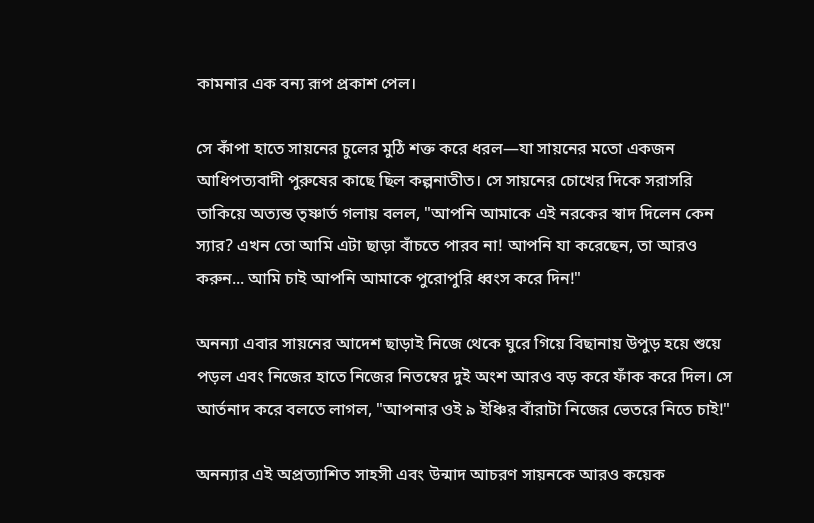কামনার এক বন্য রূপ প্রকাশ পেল।

সে কাঁপা হাতে সায়নের চুলের মুঠি শক্ত করে ধরল—যা সায়নের মতো একজন আধিপত্যবাদী পুরুষের কাছে ছিল কল্পনাতীত। সে সায়নের চোখের দিকে সরাসরি তাকিয়ে অত্যন্ত তৃষ্ণার্ত গলায় বলল, "আপনি আমাকে এই নরকের স্বাদ দিলেন কেন স্যার? এখন তো আমি এটা ছাড়া বাঁচতে পারব না! আপনি যা করেছেন, তা আরও করুন... আমি চাই আপনি আমাকে পুরোপুরি ধ্বংস করে দিন!"

অনন্যা এবার সায়নের আদেশ ছাড়াই নিজে থেকে ঘুরে গিয়ে বিছানায় উপুড় হয়ে শুয়ে পড়ল এবং নিজের হাতে নিজের নিতম্বের দুই অংশ আরও বড় করে ফাঁক করে দিল। সে আর্তনাদ করে বলতে লাগল, "আপনার ওই ৯ ইঞ্চির বাঁরাটা নিজের ভেতরে নিতে চাই!"

অনন্যার এই অপ্রত্যাশিত সাহসী এবং উন্মাদ আচরণ সায়নকে আরও কয়েক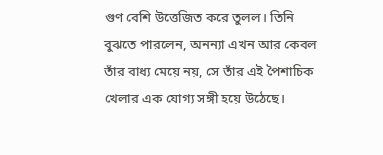গুণ বেশি উত্তেজিত করে তুলল। তিনি বুঝতে পারলেন, অনন্যা এখন আর কেবল তাঁর বাধ্য মেয়ে নয়, সে তাঁর এই পৈশাচিক খেলার এক যোগ্য সঙ্গী হয়ে উঠেছে।